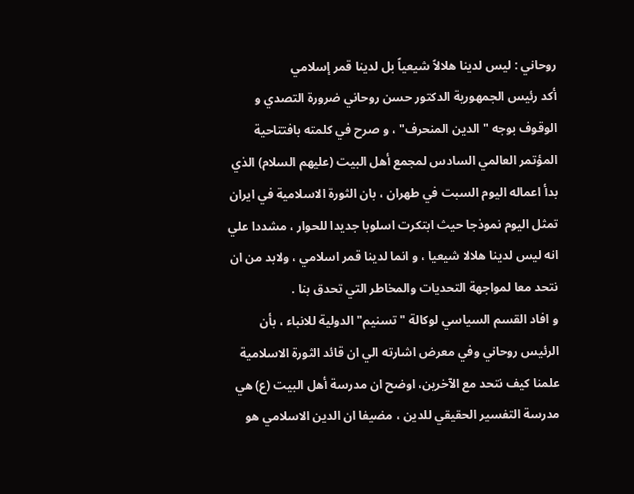روحاني : ليس لدينا هلالاً شيعياً بل لدينا قمر إسلامي
أكد رئيس الجمهورية الدكتور حسن روحاني ضرورة التصدي و الوقوف بوجه "الدين المنحرف" ، و صرح في كلمته بافتتاحية المؤتمر العالمي السادس لمجمع أهل البيت (عليهم السلام) الذي بدأ اعماله اليوم السبت في طهران ، بان الثورة الاسلامية في ايران تمثل اليوم نموذجا حيث ابتكرت اسلوبا جديدا للحوار ، مشددا علي انه ليس لدينا هلالا شيعيا ، و انما لدينا قمر اسلامي ، ولابد من ان نتحد معا لمواجهة التحديات والمخاطر التي تحدق بنا .
و افاد القسم السياسي لوكالة "تسنيم" الدولية للانباء ، بأن الرئيس روحاني وفي معرض اشارته الي ان قائد الثورة الاسلامية علمنا كيف نتحد مع الآخرين، اوضح ان مدرسة أهل البيت (ع) هي مدرسة التفسير الحقيقي للدين ، مضيفا ان الدين الاسلامي هو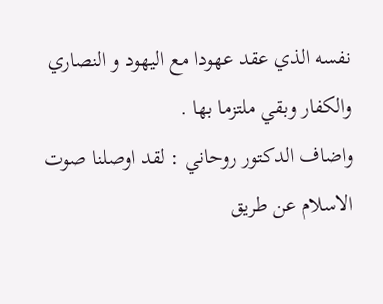نفسه الذي عقد عهودا مع اليهود و النصاري والكفار وبقي ملتزما بها .
واضاف الدكتور روحاني : لقد اوصلنا صوت الاسلام عن طريق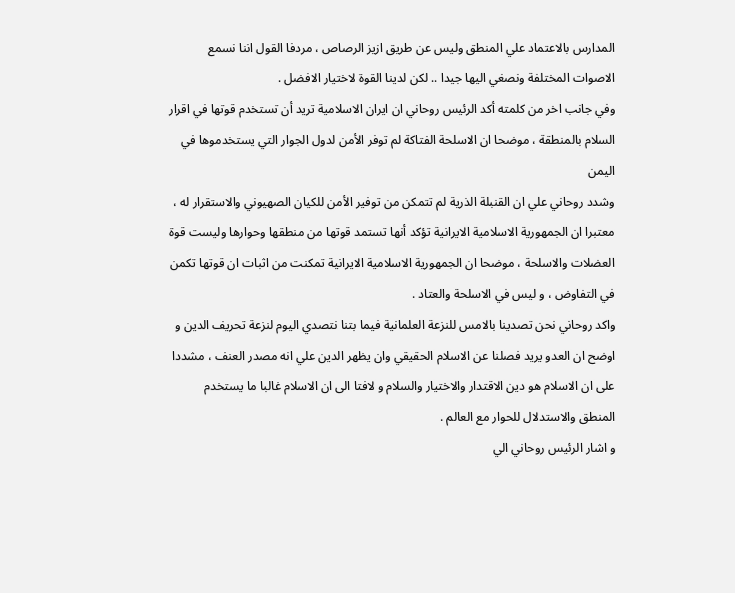المدارس بالاعتماد علي المنطق وليس عن طريق ازيز الرصاص ، مردفا القول اننا نسمع الاصوات المختلفة ونصغي اليها جيدا .. لكن لدينا القوة لاختيار الافضل .
وفي جانب اخر من كلمته أكد الرئيس روحاني ان ايران الاسلامية تريد أن تستخدم قوتها في اقرار السلام بالمنطقة ، موضحا ان الاسلحة الفتاكة لم توفر الأمن لدول الجوار التي يستخدموها في اليمن
وشدد روحاني علي ان القنبلة الذرية لم تتمكن من توفير الأمن للكيان الصهيوني والاستقرار له ، معتبرا ان الجمهورية الاسلامية الايرانية تؤكد أنها تستمد قوتها من منطقها وحوارها وليست قوة العضلات والاسلحة ، موضحا ان الجمهورية الاسلامية الايرانية تمكنت من اثبات ان قوتها تكمن في التفاوض ، و ليس في الاسلحة والعتاد .
واكد روحاني نحن تصدينا بالامس للنزعة العلمانية فيما بتنا نتصدي اليوم لنزعة تحريف الدين و اوضح ان العدو يريد فصلنا عن الاسلام الحقيقي وان يظهر الدين علي انه مصدر العنف ، مشددا على ان الاسلام هو دين الاقتدار والاختيار والسلام و لافتا الى ان الاسلام غالبا ما يستخدم المنطق والاستدلال للحوار مع العالم .
و اشار الرئيس روحاني الي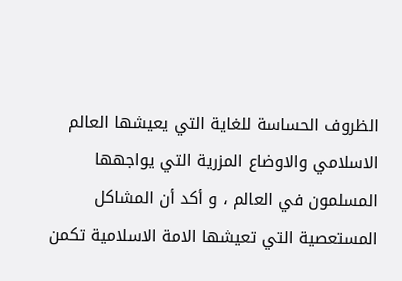الظروف الحساسة للغاية التي يعيشها العالم الاسلامي والاوضاع المزرية التي يواجهها المسلمون في العالم ، و أكد أن المشاكل المستعصية التي تعيشها الامة الاسلامية تكمن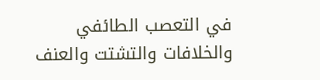في التعصب الطائفي والخلافات والتشتت والعنف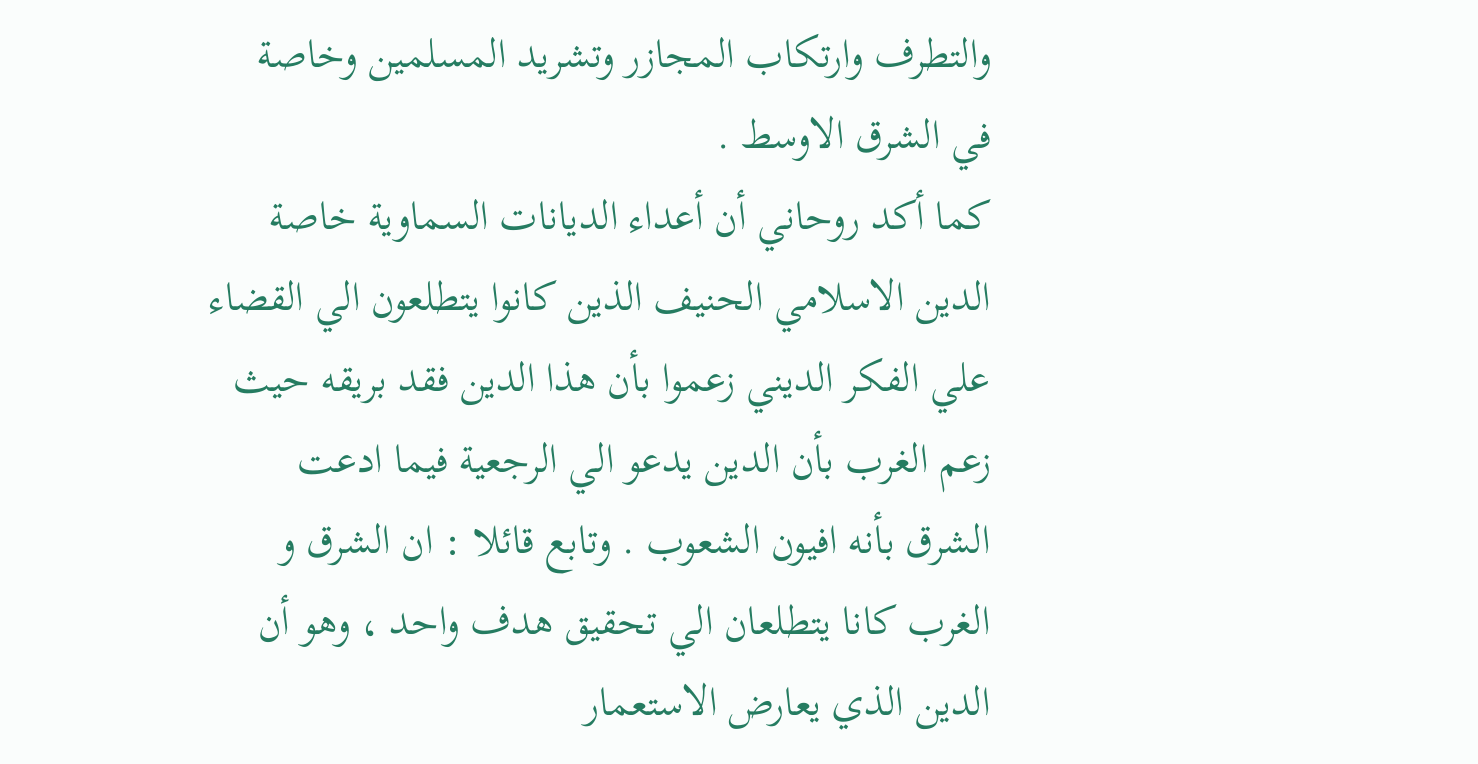والتطرف وارتكاب المجازر وتشريد المسلمين وخاصة في الشرق الاوسط .
كما أكد روحاني أن أعداء الديانات السماوية خاصة الدين الاسلامي الحنيف الذين كانوا يتطلعون الي القضاء علي الفكر الديني زعموا بأن هذا الدين فقد بريقه حيث زعم الغرب بأن الدين يدعو الي الرجعية فيما ادعت الشرق بأنه افيون الشعوب . وتابع قائلا : ان الشرق و الغرب كانا يتطلعان الي تحقيق هدف واحد ، وهو أن الدين الذي يعارض الاستعمار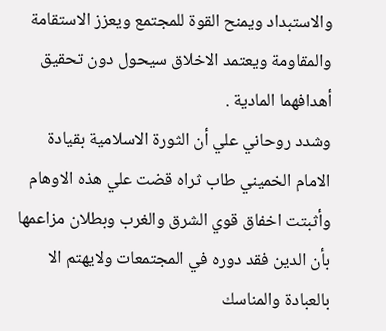والاستبداد ويمنح القوة للمجتمع ويعزز الاستقامة والمقاومة ويعتمد الاخلاق سيحول دون تحقيق أهدافهما المادية .
وشدد روحاني علي أن الثورة الاسلامية بقيادة الامام الخميني طاب ثراه قضت علي هذه الاوهام وأثبتت اخفاق قوي الشرق والغرب وبطلان مزاعمها بأن الدين فقد دوره في المجتمعات ولايهتم الا بالعبادة والمناسك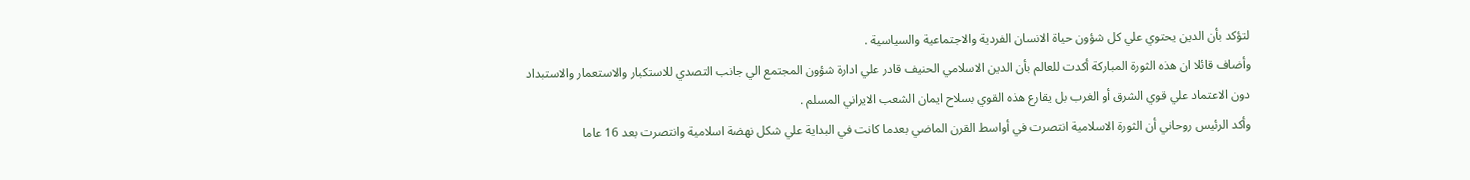لتؤكد بأن الدين يحتوي علي كل شؤون حياة الانسان الفردية والاجتماعية والسياسية .
وأضاف قائلا ان هذه الثورة المباركة أكدت للعالم بأن الدين الاسلامي الحنيف قادر علي ادارة شؤون المجتمع الي جانب التصدي للاستكبار والاستعمار والاستبداد دون الاعتماد علي قوي الشرق أو الغرب بل يقارع هذه القوي بسلاح ايمان الشعب الايراني المسلم .
وأكد الرئيس روحاني أن الثورة الاسلامية انتصرت في أواسط القرن الماضي بعدما كانت في البداية علي شكل نهضة اسلامية وانتصرت بعد 16 عاما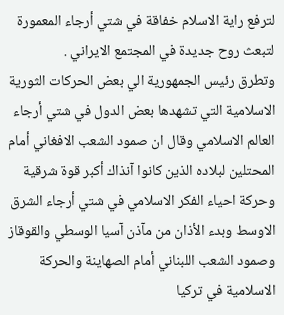لترفع راية الاسلام خفاقة في شتي أرجاء المعمورة لتبعث روح جديدة في المجتمع الايراني .
وتطرق رئيس الجمهورية الي بعض الحركات الثورية الاسلامية التي تشهدها بعض الدول في شتي أرجاء العالم الاسلامي وقال ان صمود الشعب الافغاني أمام المحتلين لبلاده الذين كانوا آنذاك أكبر قوة شرقية وحركة احياء الفكر الاسلامي في شتي أرجاء الشرق الاوسط وبدء الأذان من مآذن آسيا الوسطي والقوقاز وصمود الشعب اللبناني أمام الصهاينة والحركة الاسلامية في تركيا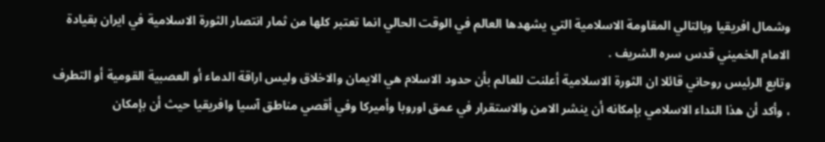وشمال افريقيا وبالتالي المقاومة الاسلامية التي يشهدها العالم في الوقت الحالي انما تعتبر كلها من ثمار انتصار الثورة الاسلامية في ايران بقيادة الامام الخميني قدس سره الشريف .
وتابع الرئيس روحاني قائلا ان الثورة الاسلامية أعلنت للعالم بأن حدود الاسلام هي الايمان والاخلاق وليس اراقة الدماء أو العصبية القومية أو التطرف ، وأكد أن هذا النداء الاسلامي بإمكانه أن ينشر الامن والاستقرار في عمق اوروبا وأميركا وفي أقصي مناطق آسيا وافريقيا حيث أن بإمكان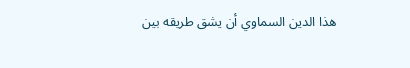هذا الدين السماوي أن يشق طريقه بين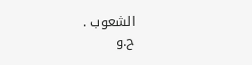الشعوب .
ح.و